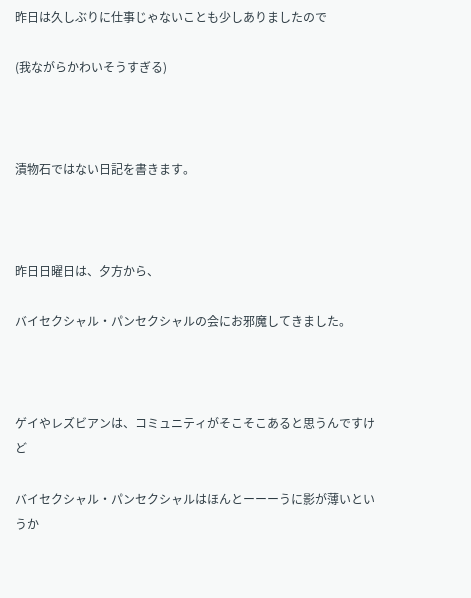昨日は久しぶりに仕事じゃないことも少しありましたので

(我ながらかわいそうすぎる)



漬物石ではない日記を書きます。



昨日日曜日は、夕方から、

バイセクシャル・パンセクシャルの会にお邪魔してきました。



ゲイやレズビアンは、コミュニティがそこそこあると思うんですけど

バイセクシャル・パンセクシャルはほんとーーーうに影が薄いというか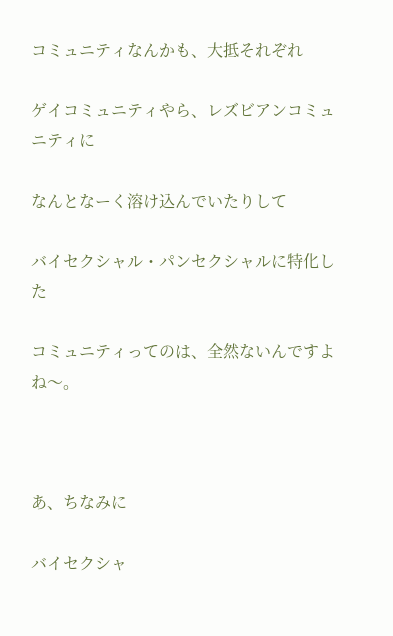コミュニティなんかも、大抵それぞれ

ゲイコミュニティやら、レズビアンコミュニティに

なんとなーく溶け込んでいたりして

バイセクシャル・パンセクシャルに特化した

コミュニティってのは、全然ないんですよね〜。



あ、ちなみに

バイセクシャ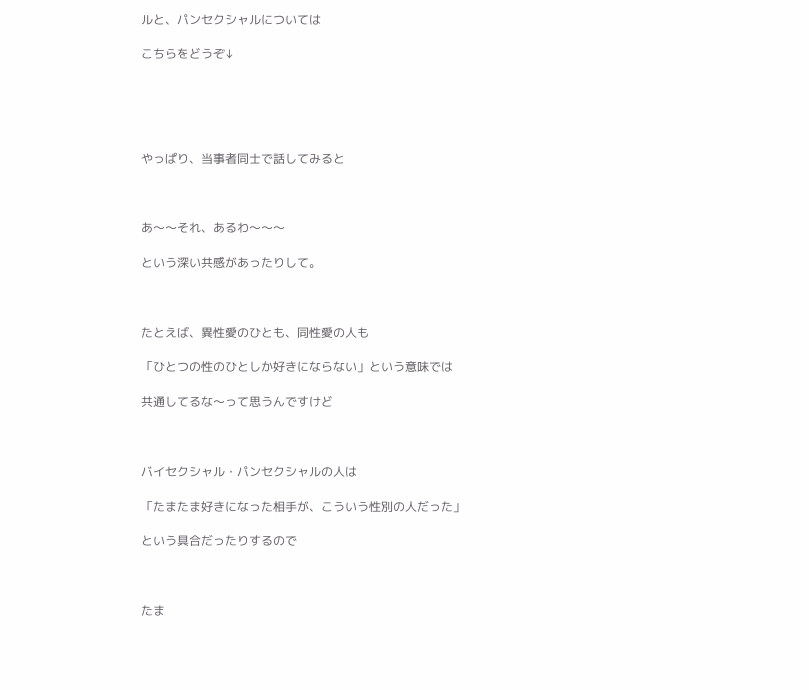ルと、パンセクシャルについては

こちらをどうぞ↓





やっぱり、当事者同士で話してみると



あ〜〜それ、あるわ〜〜〜

という深い共感があったりして。



たとえば、異性愛のひとも、同性愛の人も

「ひとつの性のひとしか好きにならない」という意味では

共通してるな〜って思うんですけど



バイセクシャル・パンセクシャルの人は

「たまたま好きになった相手が、こういう性別の人だった」

という具合だったりするので



たま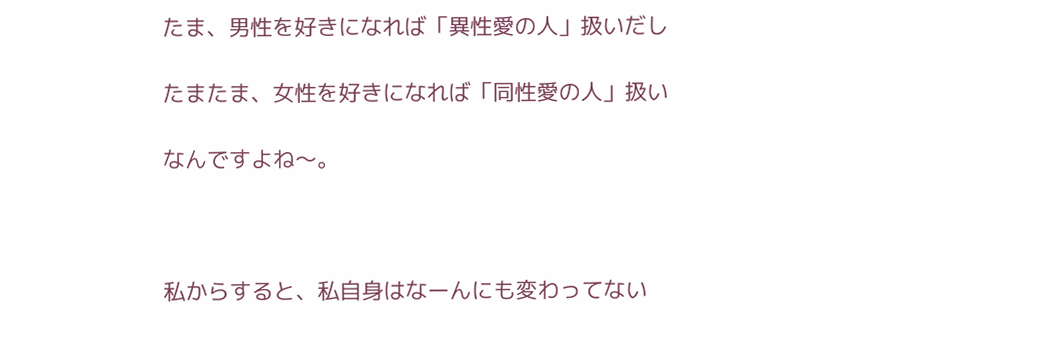たま、男性を好きになれば「異性愛の人」扱いだし

たまたま、女性を好きになれば「同性愛の人」扱い

なんですよね〜。



私からすると、私自身はなーんにも変わってない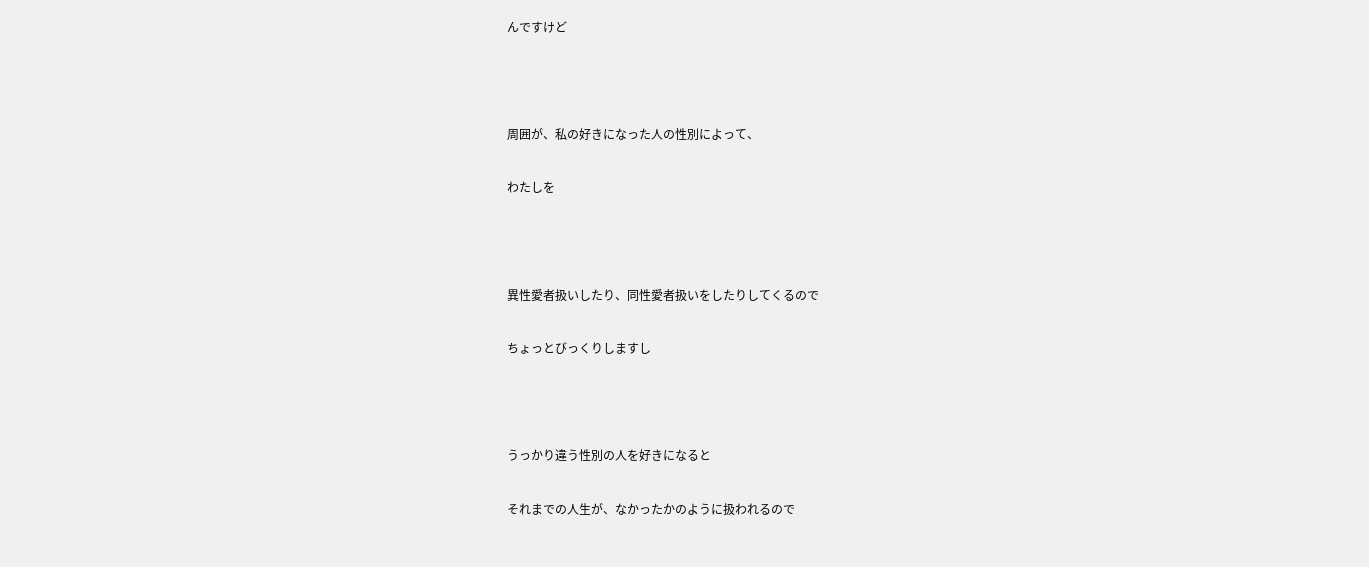んですけど



周囲が、私の好きになった人の性別によって、

わたしを



異性愛者扱いしたり、同性愛者扱いをしたりしてくるので

ちょっとびっくりしますし



うっかり違う性別の人を好きになると

それまでの人生が、なかったかのように扱われるので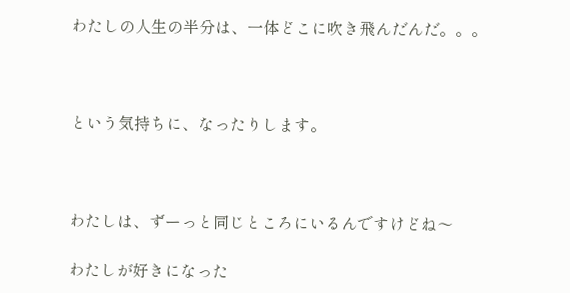わたしの人生の半分は、一体どこに吹き飛んだんだ。。。



という気持ちに、なったりします。



わたしは、ずーっと同じところにいるんですけどね〜

わたしが好きになった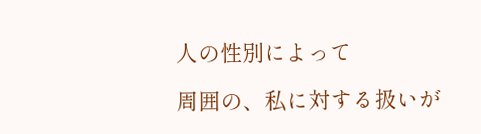人の性別によって

周囲の、私に対する扱いが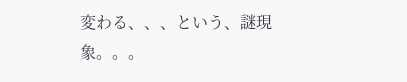変わる、、、という、謎現象。。。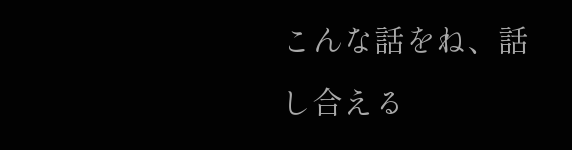こんな話をね、話し合える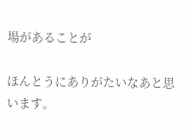場があることが

ほんとうにありがたいなあと思います。